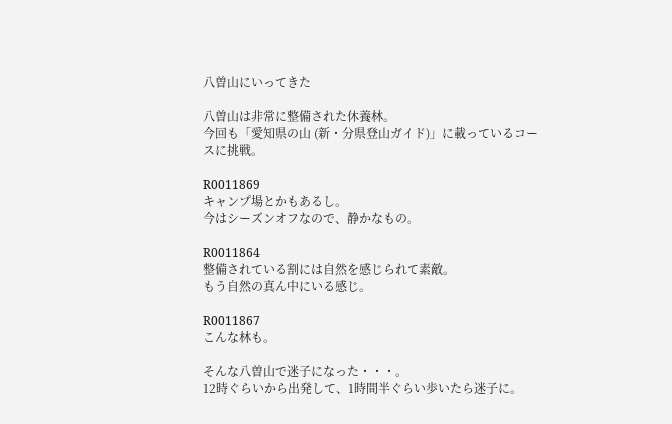八曽山にいってきた

八曽山は非常に整備された休養林。
今回も「愛知県の山 (新・分県登山ガイド)」に載っているコースに挑戦。

R0011869
キャンプ場とかもあるし。
今はシーズンオフなので、静かなもの。

R0011864
整備されている割には自然を感じられて素敵。
もう自然の真ん中にいる感じ。

R0011867
こんな林も。

そんな八曽山で迷子になった・・・。
12時ぐらいから出発して、1時間半ぐらい歩いたら迷子に。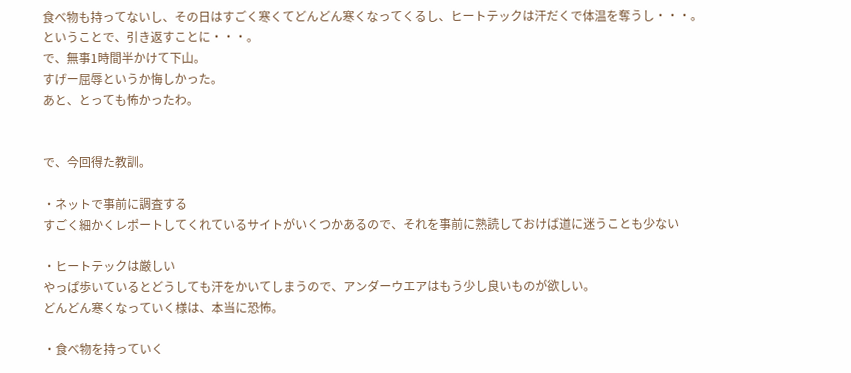食べ物も持ってないし、その日はすごく寒くてどんどん寒くなってくるし、ヒートテックは汗だくで体温を奪うし・・・。
ということで、引き返すことに・・・。
で、無事1時間半かけて下山。
すげー屈辱というか悔しかった。
あと、とっても怖かったわ。


で、今回得た教訓。

・ネットで事前に調査する
すごく細かくレポートしてくれているサイトがいくつかあるので、それを事前に熟読しておけば道に迷うことも少ない

・ヒートテックは厳しい
やっぱ歩いているとどうしても汗をかいてしまうので、アンダーウエアはもう少し良いものが欲しい。
どんどん寒くなっていく様は、本当に恐怖。

・食べ物を持っていく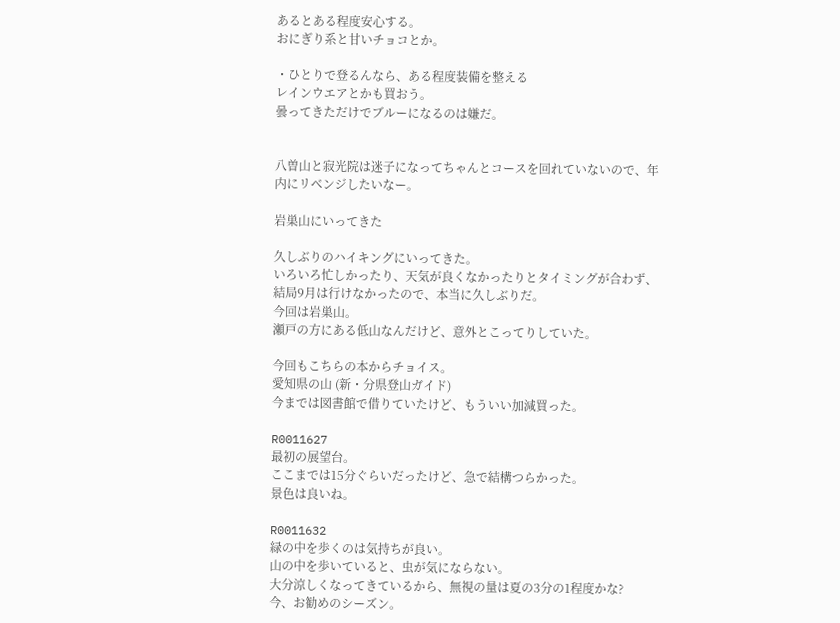あるとある程度安心する。
おにぎり系と甘いチョコとか。

・ひとりで登るんなら、ある程度装備を整える
レインウエアとかも買おう。
曇ってきただけでブルーになるのは嫌だ。


八曽山と寂光院は迷子になってちゃんとコースを回れていないので、年内にリベンジしたいなー。

岩巣山にいってきた

久しぶりのハイキングにいってきた。
いろいろ忙しかったり、天気が良くなかったりとタイミングが合わず、結局9月は行けなかったので、本当に久しぶりだ。
今回は岩巣山。
瀬戸の方にある低山なんだけど、意外とこってりしていた。

今回もこちらの本からチョイス。
愛知県の山 (新・分県登山ガイド)
今までは図書館で借りていたけど、もういい加減買った。

R0011627
最初の展望台。
ここまでは15分ぐらいだったけど、急で結構つらかった。
景色は良いね。

R0011632
緑の中を歩くのは気持ちが良い。
山の中を歩いていると、虫が気にならない。
大分涼しくなってきているから、無視の量は夏の3分の1程度かな?
今、お勧めのシーズン。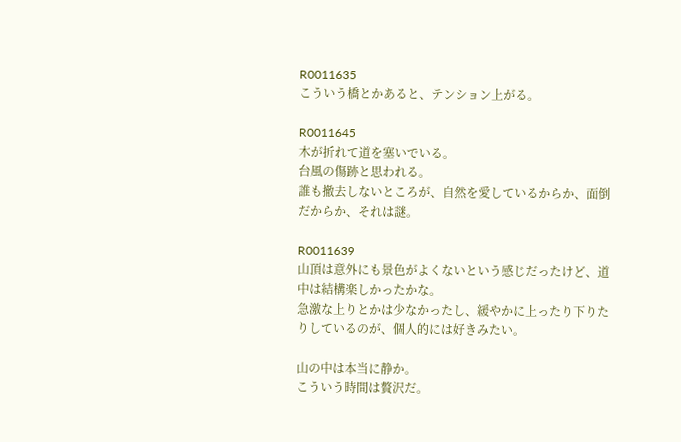R0011635
こういう橋とかあると、テンション上がる。

R0011645
木が折れて道を塞いでいる。
台風の傷跡と思われる。
誰も撤去しないところが、自然を愛しているからか、面倒だからか、それは謎。

R0011639
山頂は意外にも景色がよくないという感じだったけど、道中は結構楽しかったかな。
急激な上りとかは少なかったし、緩やかに上ったり下りたりしているのが、個人的には好きみたい。

山の中は本当に静か。
こういう時間は贅沢だ。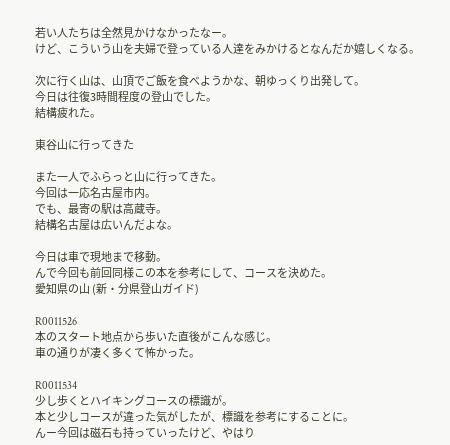若い人たちは全然見かけなかったなー。
けど、こういう山を夫婦で登っている人達をみかけるとなんだか嬉しくなる。

次に行く山は、山頂でご飯を食べようかな、朝ゆっくり出発して。
今日は往復3時間程度の登山でした。
結構疲れた。

東谷山に行ってきた

また一人でふらっと山に行ってきた。
今回は一応名古屋市内。
でも、最寄の駅は高蔵寺。
結構名古屋は広いんだよな。

今日は車で現地まで移動。
んで今回も前回同様この本を参考にして、コースを決めた。
愛知県の山 (新・分県登山ガイド)

R0011526
本のスタート地点から歩いた直後がこんな感じ。
車の通りが凄く多くて怖かった。

R0011534
少し歩くとハイキングコースの標識が。
本と少しコースが違った気がしたが、標識を参考にすることに。
んー今回は磁石も持っていったけど、やはり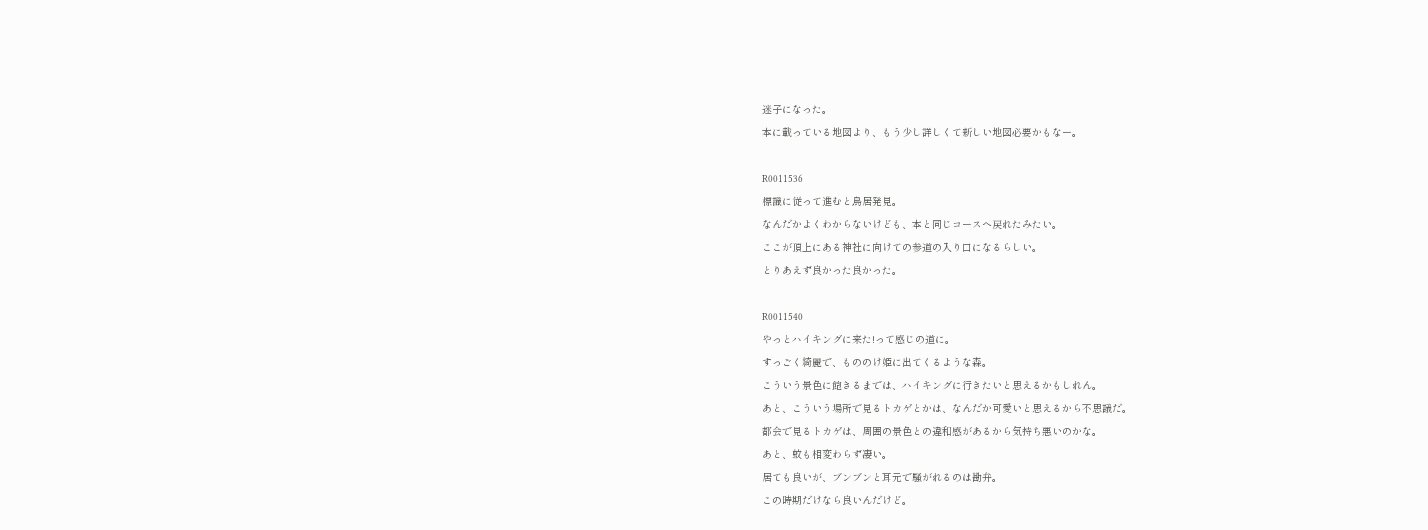迷子になった。
本に載っている地図より、もう少し詳しくて新しい地図必要かもなー。

R0011536
標識に従って進むと鳥居発見。
なんだかよくわからないけども、本と同じコースへ戻れたみたい。
ここが頂上にある神社に向けての参道の入り口になるらしい。
とりあえず良かった良かった。

R0011540
やっとハイキングに来た!って感じの道に。
すっごく綺麗で、もののけ姫に出てくるような森。
こういう景色に飽きるまでは、ハイキングに行きたいと思えるかもしれん。
あと、こういう場所で見るトカゲとかは、なんだか可愛いと思えるから不思議だ。
都会で見るトカゲは、周囲の景色との違和感があるから気持ち悪いのかな。
あと、蚊も相変わらず凄い。
居ても良いが、ブンブンと耳元で騒がれるのは勘弁。
この時期だけなら良いんだけど。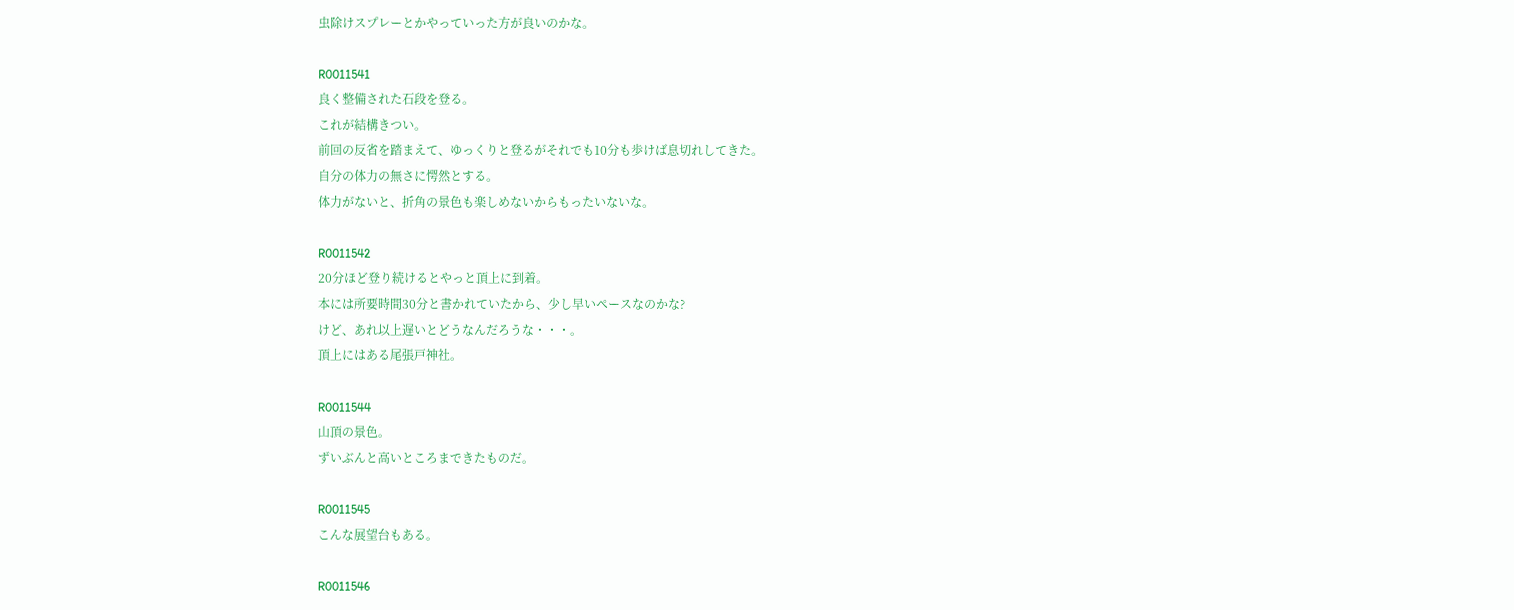虫除けスプレーとかやっていった方が良いのかな。

R0011541
良く整備された石段を登る。
これが結構きつい。
前回の反省を踏まえて、ゆっくりと登るがそれでも10分も歩けば息切れしてきた。
自分の体力の無さに愕然とする。
体力がないと、折角の景色も楽しめないからもったいないな。

R0011542
20分ほど登り続けるとやっと頂上に到着。
本には所要時間30分と書かれていたから、少し早いペースなのかな?
けど、あれ以上遅いとどうなんだろうな・・・。
頂上にはある尾張戸神社。

R0011544
山頂の景色。
ずいぶんと高いところまできたものだ。

R0011545
こんな展望台もある。

R0011546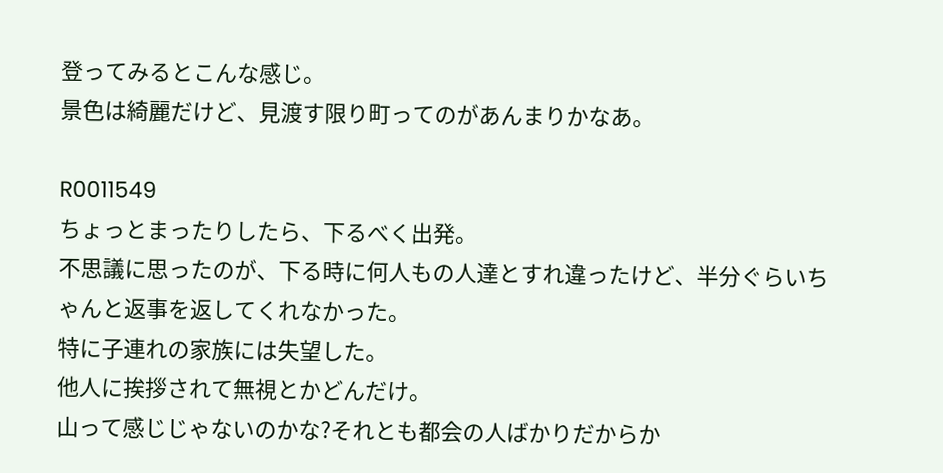登ってみるとこんな感じ。
景色は綺麗だけど、見渡す限り町ってのがあんまりかなあ。

R0011549
ちょっとまったりしたら、下るべく出発。
不思議に思ったのが、下る時に何人もの人達とすれ違ったけど、半分ぐらいちゃんと返事を返してくれなかった。
特に子連れの家族には失望した。
他人に挨拶されて無視とかどんだけ。
山って感じじゃないのかな?それとも都会の人ばかりだからか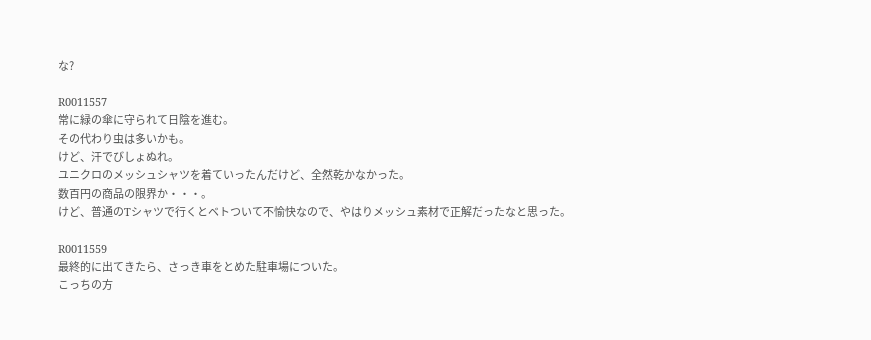な?

R0011557
常に緑の傘に守られて日陰を進む。
その代わり虫は多いかも。
けど、汗でびしょぬれ。
ユニクロのメッシュシャツを着ていったんだけど、全然乾かなかった。
数百円の商品の限界か・・・。
けど、普通のTシャツで行くとベトついて不愉快なので、やはりメッシュ素材で正解だったなと思った。

R0011559
最終的に出てきたら、さっき車をとめた駐車場についた。
こっちの方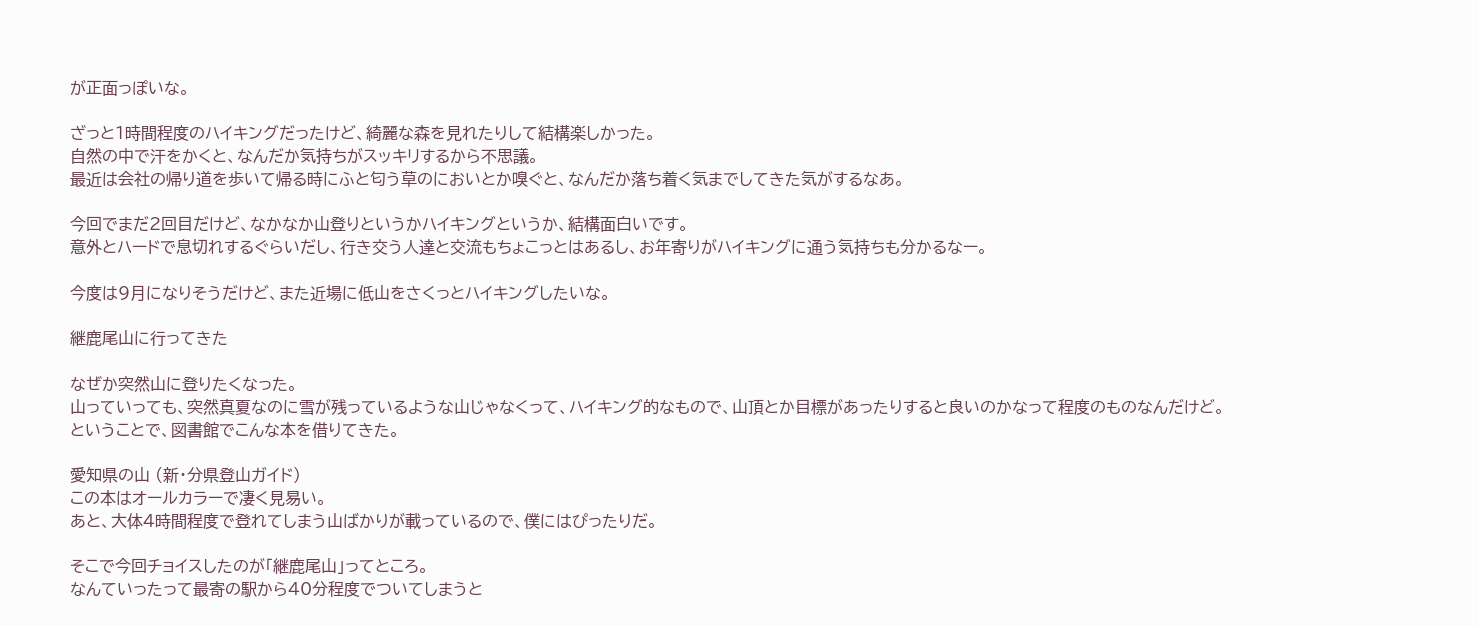が正面っぽいな。

ざっと1時間程度のハイキングだったけど、綺麗な森を見れたりして結構楽しかった。
自然の中で汗をかくと、なんだか気持ちがスッキリするから不思議。
最近は会社の帰り道を歩いて帰る時にふと匂う草のにおいとか嗅ぐと、なんだか落ち着く気までしてきた気がするなあ。

今回でまだ2回目だけど、なかなか山登りというかハイキングというか、結構面白いです。
意外とハードで息切れするぐらいだし、行き交う人達と交流もちょこっとはあるし、お年寄りがハイキングに通う気持ちも分かるなー。

今度は9月になりそうだけど、また近場に低山をさくっとハイキングしたいな。

継鹿尾山に行ってきた

なぜか突然山に登りたくなった。
山っていっても、突然真夏なのに雪が残っているような山じゃなくって、ハイキング的なもので、山頂とか目標があったりすると良いのかなって程度のものなんだけど。
ということで、図書館でこんな本を借りてきた。

愛知県の山 (新・分県登山ガイド)
この本はオールカラーで凄く見易い。
あと、大体4時間程度で登れてしまう山ばかりが載っているので、僕にはぴったりだ。

そこで今回チョイスしたのが「継鹿尾山」ってところ。
なんていったって最寄の駅から40分程度でついてしまうと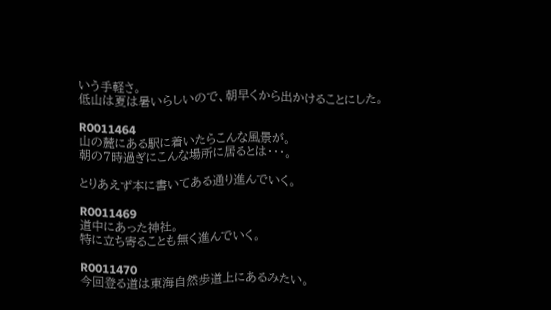いう手軽さ。
低山は夏は暑いらしいので、朝早くから出かけることにした。

R0011464
山の麓にある駅に着いたらこんな風景が。
朝の7時過ぎにこんな場所に居るとは・・・。

とりあえず本に書いてある通り進んでいく。

R0011469
道中にあった神社。
特に立ち寄ることも無く進んでいく。

R0011470
今回登る道は東海自然歩道上にあるみたい。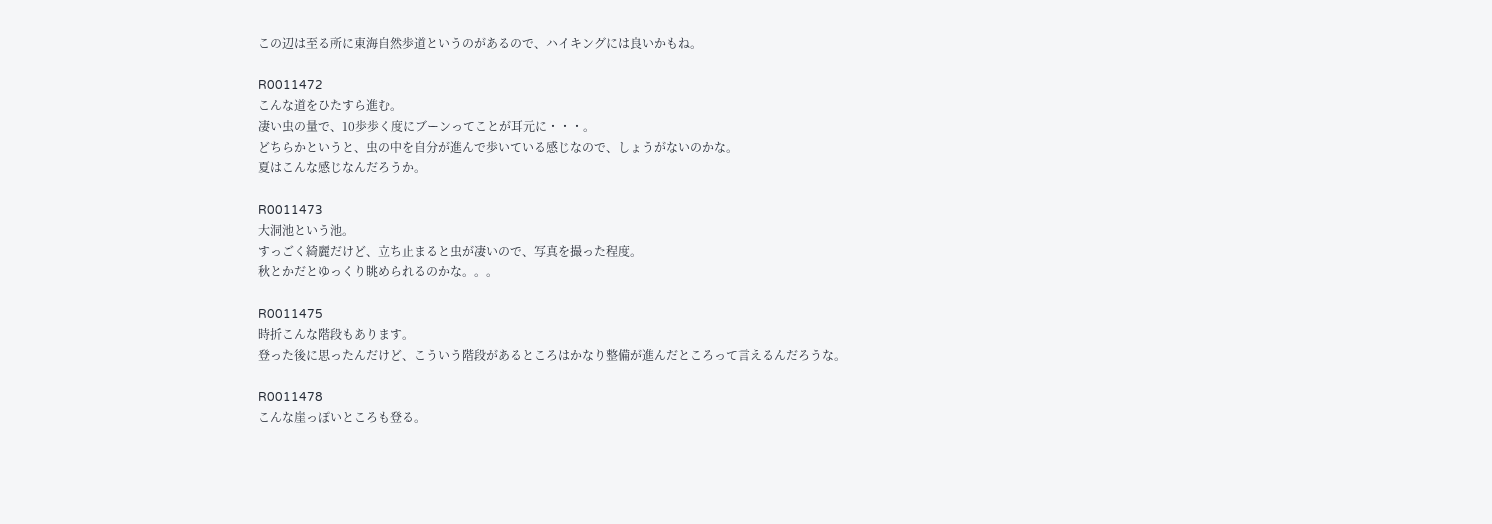この辺は至る所に東海自然歩道というのがあるので、ハイキングには良いかもね。

R0011472
こんな道をひたすら進む。
凄い虫の量で、10歩歩く度にブーンってことが耳元に・・・。
どちらかというと、虫の中を自分が進んで歩いている感じなので、しょうがないのかな。
夏はこんな感じなんだろうか。

R0011473
大洞池という池。
すっごく綺麗だけど、立ち止まると虫が凄いので、写真を撮った程度。
秋とかだとゆっくり眺められるのかな。。。

R0011475
時折こんな階段もあります。
登った後に思ったんだけど、こういう階段があるところはかなり整備が進んだところって言えるんだろうな。

R0011478
こんな崖っぽいところも登る。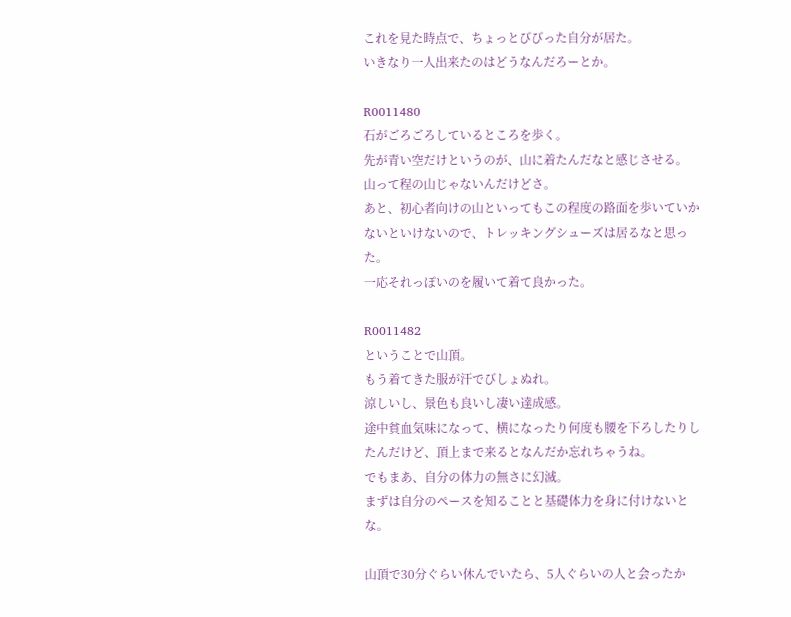これを見た時点で、ちょっとびびった自分が居た。
いきなり一人出来たのはどうなんだろーとか。

R0011480
石がごろごろしているところを歩く。
先が青い空だけというのが、山に着たんだなと感じさせる。
山って程の山じゃないんだけどさ。
あと、初心者向けの山といってもこの程度の路面を歩いていかないといけないので、トレッキングシューズは居るなと思った。
一応それっぽいのを履いて着て良かった。

R0011482
ということで山頂。
もう着てきた服が汗でびしょぬれ。
涼しいし、景色も良いし凄い達成感。
途中貧血気味になって、横になったり何度も腰を下ろしたりしたんだけど、頂上まで来るとなんだか忘れちゃうね。
でもまあ、自分の体力の無さに幻滅。
まずは自分のペースを知ることと基礎体力を身に付けないとな。

山頂で30分ぐらい休んでいたら、5人ぐらいの人と会ったか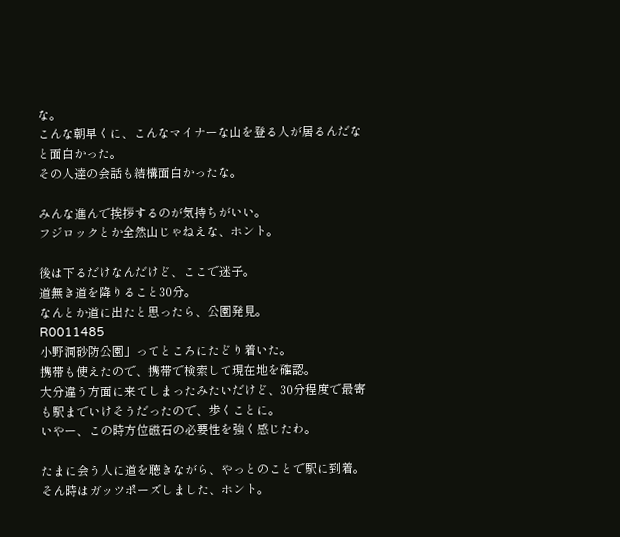な。
こんな朝早くに、こんなマイナーな山を登る人が居るんだなと面白かった。
その人達の会話も結構面白かったな。

みんな進んで挨拶するのが気持ちがいい。
フジロックとか全然山じゃねえな、ホント。

後は下るだけなんだけど、ここで迷子。
道無き道を降りること30分。
なんとか道に出たと思ったら、公園発見。
R0011485
小野洞砂防公園」ってところにたどり着いた。
携帯も使えたので、携帯で検索して現在地を確認。
大分違う方面に来てしまったみたいだけど、30分程度で最寄も駅までいけそうだったので、歩くことに。
いやー、この時方位磁石の必要性を強く感じたわ。

たまに会う人に道を聴きながら、やっとのことで駅に到着。
そん時はガッツポーズしました、ホント。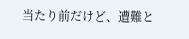当たり前だけど、遭難と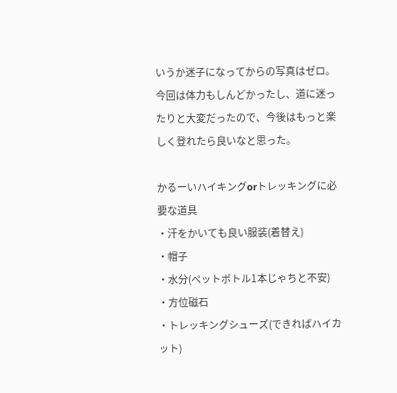いうか迷子になってからの写真はゼロ。
今回は体力もしんどかったし、道に迷ったりと大変だったので、今後はもっと楽しく登れたら良いなと思った。

かるーいハイキングorトレッキングに必要な道具
・汗をかいても良い服装(着替え)
・帽子
・水分(ペットボトル1本じゃちと不安)
・方位磁石
・トレッキングシューズ(できればハイカット)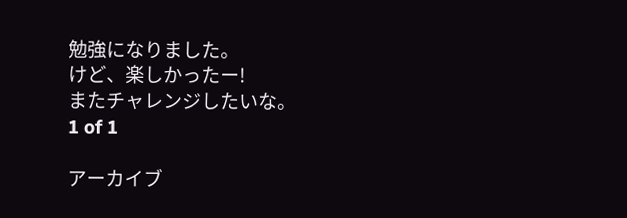勉強になりました。
けど、楽しかったー!
またチャレンジしたいな。
1 of 1

アーカイブ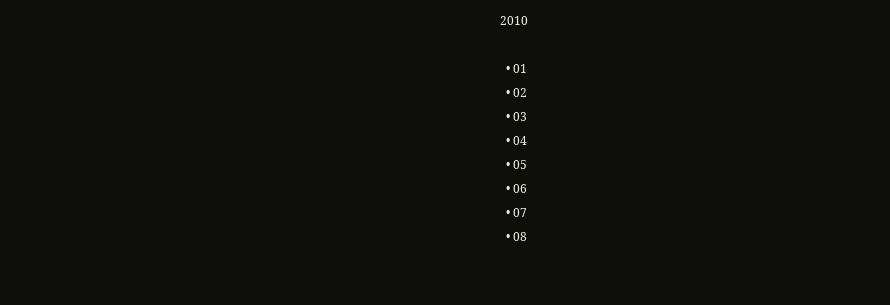2010

  • 01
  • 02
  • 03
  • 04
  • 05
  • 06
  • 07
  • 08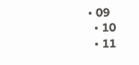• 09
  • 10
  • 11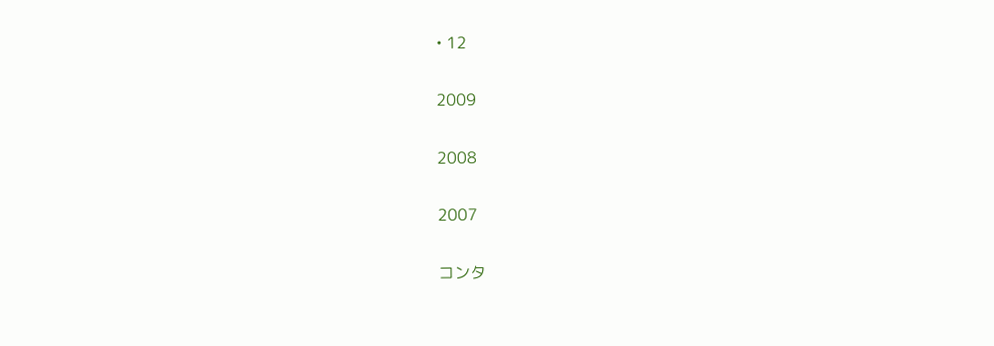• 12

2009

2008

2007

コンタ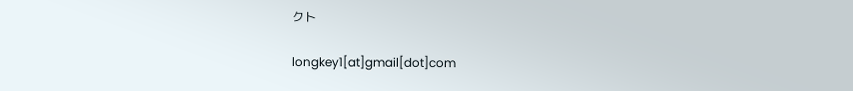クト

longkey1[at]gmail[dot]com